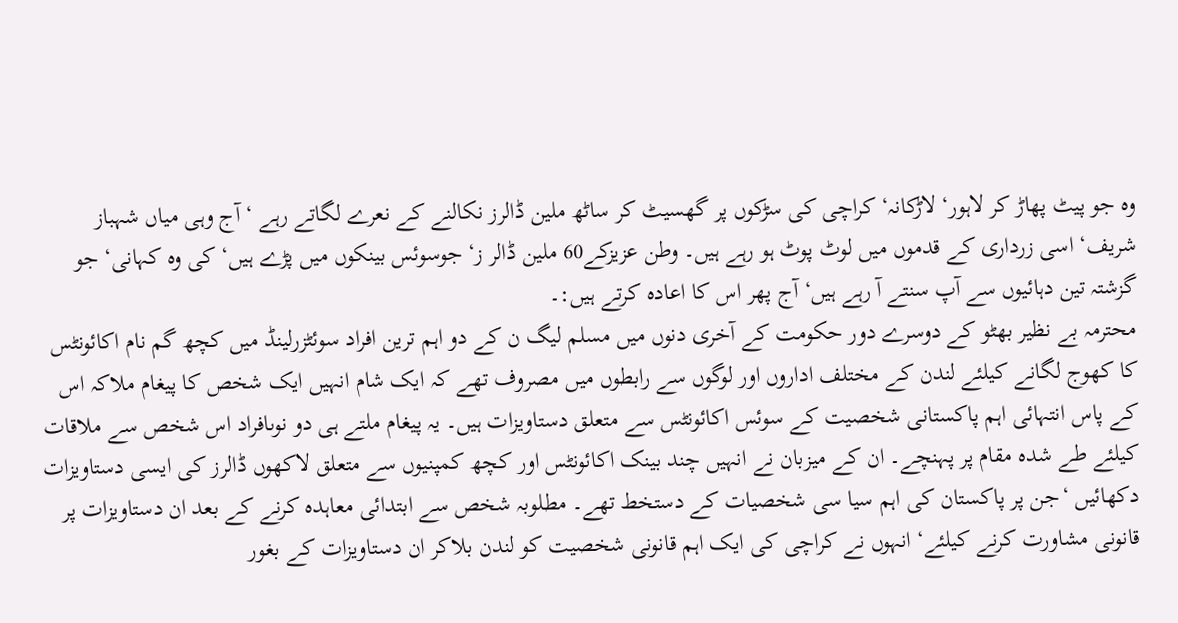وہ جو پیٹ پھاڑ کر لاہور‘ لاڑکانہ‘ کراچی کی سڑکوں پر گھسیٹ کر ساٹھ ملین ڈالرز نکالنے کے نعرے لگاتے رہے ‘ آج وہی میاں شہباز شریف‘ اسی زرداری کے قدموں میں لوٹ پوٹ ہو رہے ہیں۔ وطن عزیزکے60 ملین ڈالر ز‘ جوسوئس بینکوں میں پڑے ہیں‘ کی وہ کہانی‘ جو گزشتہ تین دہائیوں سے آپ سنتے آ رہے ہیں‘ آج پھر اس کا اعادہ کرتے ہیں:۔
محترمہ بے نظیر بھٹو کے دوسرے دور حکومت کے آخری دنوں میں مسلم لیگ ن کے دو اہم ترین افراد سوئٹزرلینڈ میں کچھ گم نام اکائونٹس کا کھوج لگانے کیلئے لندن کے مختلف اداروں اور لوگوں سے رابطوں میں مصروف تھے کہ ایک شام انہیں ایک شخص کا پیغام ملاکہ اس کے پاس انتہائی اہم پاکستانی شخصیت کے سوئس اکائونٹس سے متعلق دستاویزات ہیں۔ یہ پیغام ملتے ہی دو نوںافراد اس شخص سے ملاقات کیلئے طے شدہ مقام پر پہنچے۔ ان کے میزبان نے انہیں چند بینک اکائونٹس اور کچھ کمپنیوں سے متعلق لاکھوں ڈالرز کی ایسی دستاویزات دکھائیں ‘جن پر پاکستان کی اہم سیا سی شخصیات کے دستخط تھے۔ مطلوبہ شخص سے ابتدائی معاہدہ کرنے کے بعد ان دستاویزات پر قانونی مشاورت کرنے کیلئے‘ انہوں نے کراچی کی ایک اہم قانونی شخصیت کو لندن بلاکر ان دستاویزات کے بغور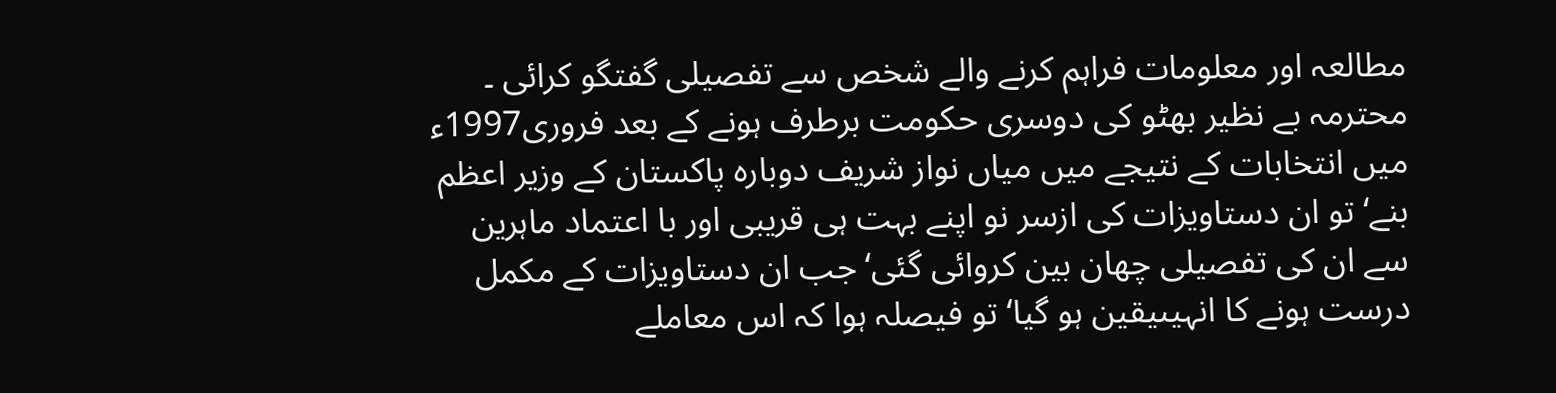مطالعہ اور معلومات فراہم کرنے والے شخص سے تفصیلی گفتگو کرائی ۔
محترمہ بے نظیر بھٹو کی دوسری حکومت برطرف ہونے کے بعد فروری1997ء میں انتخابات کے نتیجے میں میاں نواز شریف دوبارہ پاکستان کے وزیر اعظم بنے‘ تو ان دستاویزات کی ازسر نو اپنے بہت ہی قریبی اور با اعتماد ماہرین سے ان کی تفصیلی چھان بین کروائی گئی‘ جب ان دستاویزات کے مکمل درست ہونے کا انہیںیقین ہو گیا‘ تو فیصلہ ہوا کہ اس معاملے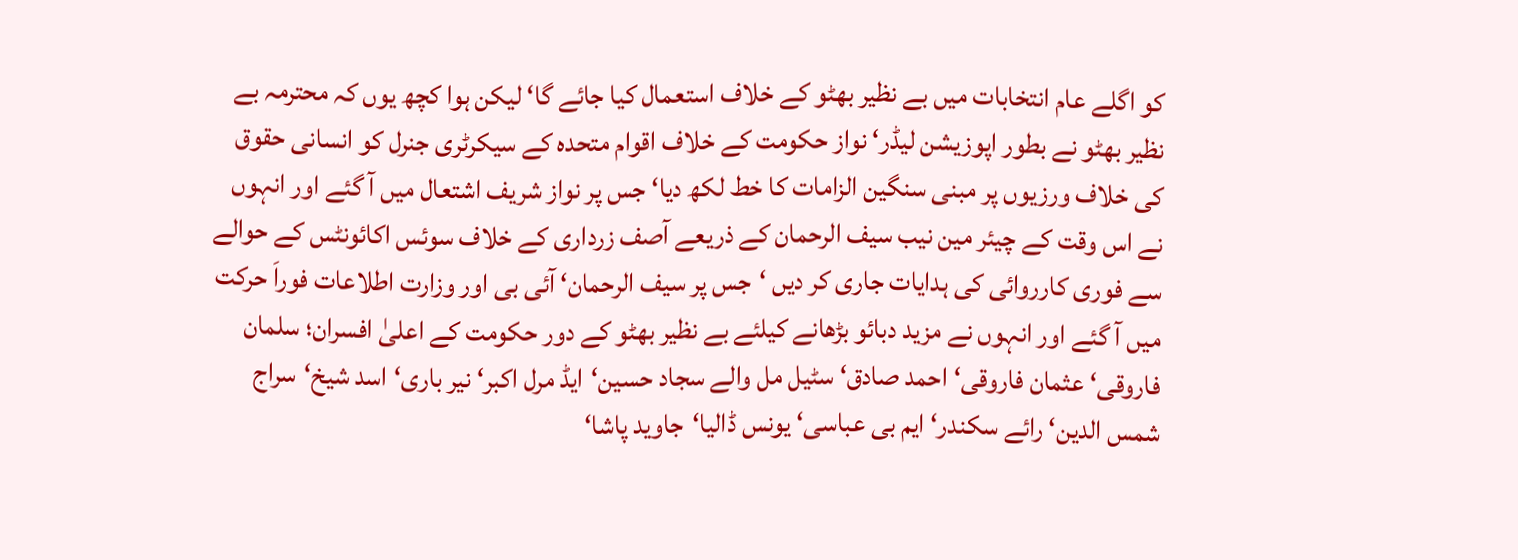کو اگلے عام انتخابات میں بے نظیر بھٹو کے خلاف استعمال کیا جائے گا‘ لیکن ہوا کچھ یوں کہ محترمہ بے نظیر بھٹو نے بطور اپوزیشن لیڈر‘ نواز حکومت کے خلاف اقوام متحدہ کے سیکرٹری جنرل کو انسانی حقوق کی خلاف ورزیوں پر مبنی سنگین الزامات کا خط لکھ دیا‘ جس پر نواز شریف اشتعال میں آ گئے اور انہوں نے اس وقت کے چیئر مین نیب سیف الرحمان کے ذریعے آصف زرداری کے خلاف سوئس اکائونٹس کے حوالے سے فوری کارروائی کی ہدایات جاری کر دیں ‘جس پر سیف الرحمان‘ آئی بی اور وزارت اطلاعات فوراَ حرکت میں آ گئے اور انہوں نے مزید دبائو بڑھانے کیلئے بے نظیر بھٹو کے دور حکومت کے اعلیٰ افسران؛ سلمان فاروقی‘ عثمان فاروقی‘ احمد صادق‘ سٹیل مل والے سجاد حسین‘ایڈ مرل اکبر‘ نیر باری‘اسد شیخ‘سراج شمس الدین‘ رائے سکندر‘ایم بی عباسی‘ یونس ڈالیا‘جاوید پاشا‘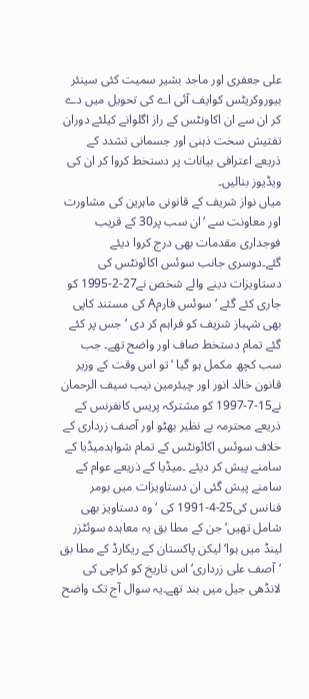علی جعفری اور ماجد بشیر سمیت کئی سینئر بیوروکریٹس کوایف آئی اے کی تحویل میں دے کر ان سے ان اکاونٹس کے راز اگلوانے کیلئے دوران تفتیش سخت ذہنی اور جسمانی تشدد کے ذریعے اعترافی بیانات پر دستخط کروا کر ان کی ویڈیوز بنالیں۔
میاں نواز شریف کے قانونی ماہرین کی مشاورت اور معاونت سے ‘ان سب پر30 کے قریب فوجداری مقدمات بھی درج کروا دیئے گئے۔دوسری جانب سوئس اکائونٹس کی دستاویزات دینے والے شخص نے27-2-1995 کو جاری کئے گئے ‘سوئس فارمA کی مستند کاپی بھی شہباز شریف کو فراہم کر دی ‘جس پر کئے گئے تمام دستخط صاف اور واضح تھے۔ جب سب کچھ مکمل ہو گیا ‘تو اس وقت کے وزیر قانون خالد انور اور چیئرمین نیب سیف الرحمان نے15-7-1997 کو مشترکہ پریس کانفرنس کے ذریعے محترمہ بے نظیر بھٹو اور آصف زرداری کے خلاف سوئس اکائونٹس کے تمام شواہدمیڈیا کے سامنے پیش کر دیئے ۔میڈیا کے ذریعے عوام کے سامنے پیش گئی ان دستاویزات میں بومر فنانس کی25-4-1991 کی ‘وہ دستاویز بھی شامل تھیں‘ جن کے مطا بق یہ معاہدہ سوئٹزر لینڈ میں ہوا‘ لیکن پاکستان کے ریکارڈ کے مطا بق ‘آصف علی زرداری‘ اس تاریخ کو کراچی کی لانڈھی جیل میں بند تھے۔یہ سوال آج تک واضح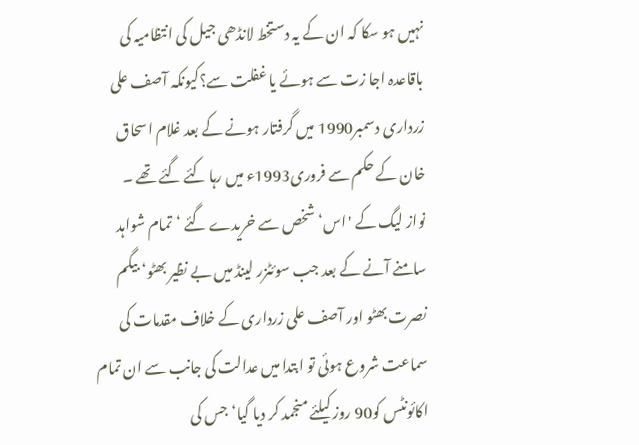نہیں ہو سکا کہ ان کے یہ دستخط لانڈھی جیل کی انتظامیہ کی باقاعدہ اجا زت سے ہوئے یا غفلت سے؟کیونکہ آصف علی زرداری دسمبر1990 میں گرفتار ہونے کے بعد غلام اسحاق خان کے حکم سے فروری1993ء میں رہا کئے گئے تھے ۔
نواز لیگ کے 'اس‘ شخص سے خریدے گئے ‘تمام شواہد سامنے آنے کے بعد جب سوئٹزر لینڈ میں بے نظیر بھٹو‘ بیگم نصرت بھٹو اور آصف علی زرداری کے خلاف مقدمات کی سماعت شروع ہوئی تو ابتدا میں عدالت کی جانب سے ان تمام اکائونٹس کو90 روز کیلئے منجمد کر دیا گیا‘ جس کی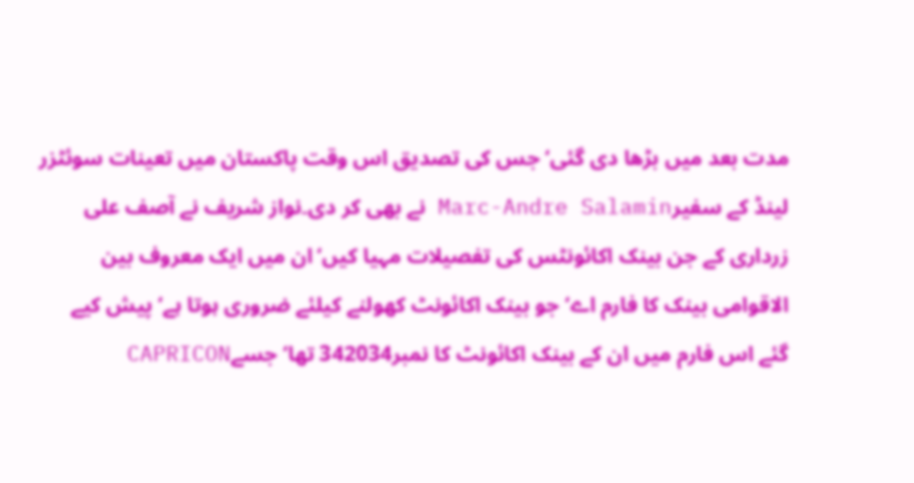مدت بعد میں بڑھا دی گئی‘ جس کی تصدیق اس وقت پاکستان میں تعینات سوئٹزر لینڈ کے سفیرMarc-Andre Salamin نے بھی کر دی۔نواز شریف نے آصف علی زرداری کے جن بینک اکائونٹس کی تفصیلات مہیا کیں‘ان میں ایک معروف بین الاقوامی بینک کا فارم اے‘ جو بینک اکائونٹ کھولنے کیلئے ضروری ہوتا ہے‘ پیش کیے گئے اس فارم میں ان کے بینک اکائونٹ کا نمبر342034 تھا‘ جسےCAPRICON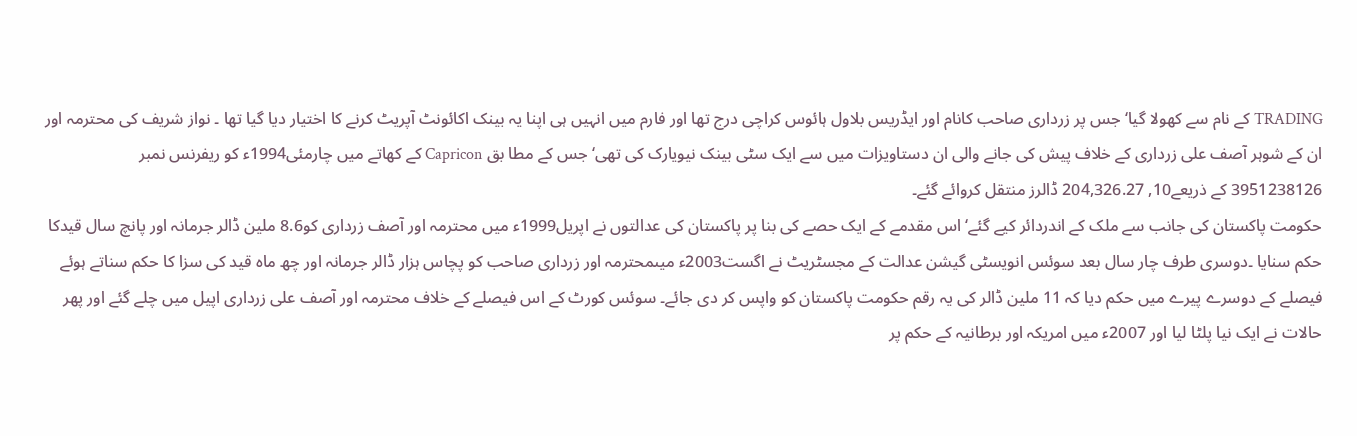TRADING کے نام سے کھولا گیا‘ جس پر زرداری صاحب کانام اور ایڈریس بلاول ہائوس کراچی درج تھا اور فارم میں انہیں ہی اپنا یہ بینک اکائونٹ آپریٹ کرنے کا اختیار دیا گیا تھا ۔ نواز شریف کی محترمہ اور ان کے شوہر آصف علی زرداری کے خلاف پیش کی جانے والی ان دستاویزات میں سے ایک سٹی بینک نیویارک کی تھی‘ جس کے مطا بق Capricon کے کھاتے میں چارمئی1994ء کو ریفرنس نمبر 3951238126 کے ذریعے10, 204,326.27 ڈالرز منتقل کروائے گئے۔
حکومت پاکستان کی جانب سے ملک کے اندردائر کیے گئے‘ اس مقدمے کے ایک حصے کی بنا پر پاکستان کی عدالتوں نے اپریل1999ء میں محترمہ اور آصف زرداری کو8.6 ملین ڈالر جرمانہ اور پانچ سال قیدکا حکم سنایا ۔دوسری طرف چار سال بعد سوئس انویسٹی گیشن عدالت کے مجسٹریٹ نے اگست2003ء میںمحترمہ اور زرداری صاحب کو پچاس ہزار ڈالر جرمانہ اور چھ ماہ قید کی سزا کا حکم سناتے ہوئے فیصلے کے دوسرے پیرے میں حکم دیا کہ 11 ملین ڈالر کی یہ رقم حکومت پاکستان کو واپس کر دی جائے۔ سوئس کورٹ کے اس فیصلے کے خلاف محترمہ اور آصف علی زرداری اپیل میں چلے گئے اور پھر حالات نے ایک نیا پلٹا لیا اور 2007ء میں امریکہ اور برطانیہ کے حکم پر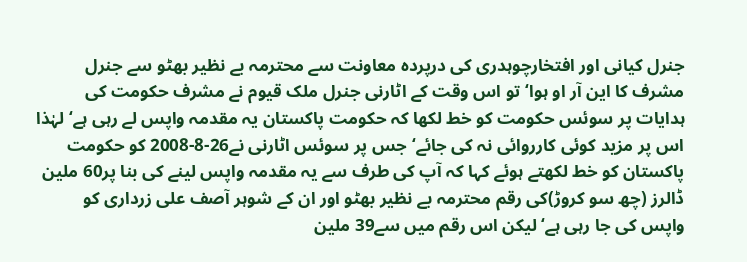جنرل کیانی اور افتخارچوہدری کی درپردہ معاونت سے محترمہ بے نظیر بھٹو سے جنرل مشرف کا این آر او ہوا‘ تو اس وقت کے اٹارنی جنرل ملک قیوم نے مشرف حکومت کی ہدایات پر سوئس حکومت کو خط لکھا کہ حکومت پاکستان یہ مقدمہ واپس لے رہی ہے‘ لہٰذا اس پر مزید کوئی کارروائی نہ کی جائے‘جس پر سوئس اٹارنی نے26-8-2008 کو حکومت پاکستان کو خط لکھتے ہوئے کہا کہ آپ کی طرف سے یہ مقدمہ واپس لینے کی بنا پر60 ملین ڈالرز (چھ سو کروڑ)کی رقم محترمہ بے نظیر بھٹو اور ان کے شوہر آصف علی زرداری کو واپس کی جا رہی ہے‘ لیکن اس رقم میں سے39 ملین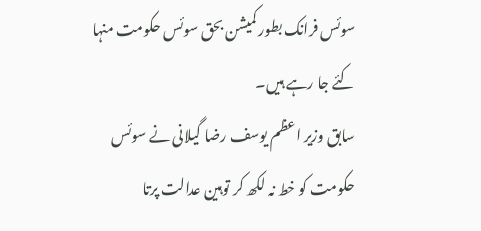سوئس فرانک بطور کمیشن بحق سوئس حکومت منہا کئے جا رہے ہیں۔
سابق وزیر اعظم یوسف رضا گیلانی نے سوئس حکومت کو خط نہ لکھ کر توہین عدالت پرتا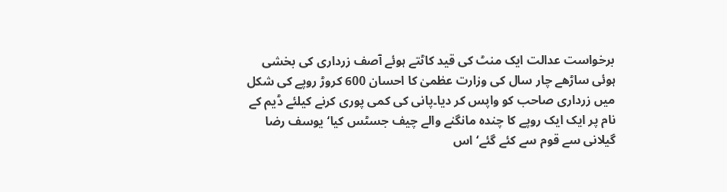برخواست عدالت ایک منٹ کی قید کاٹتے ہوئے آصف زرداری کی بخشی ہوئی ساڑھے چار سال کی وزارت عظمیٰ کا احسان 600 کروڑ روپے کی شکل میں زرداری صاحب کو واپس کر دیا۔پانی کی کمی پوری کرنے کیلئے ڈیم کے نام پر ایک ایک روپے کا چندہ مانگنے والے چیف جسٹس کیا‘ یوسف رضا گیلانی سے قوم سے کئے گئے‘ اس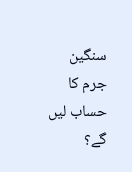سنگین جرم کا حساب لیں گے؟